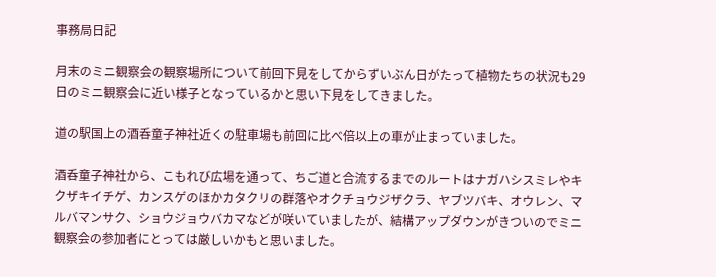事務局日記

月末のミニ観察会の観察場所について前回下見をしてからずいぶん日がたって植物たちの状況も29日のミニ観察会に近い様子となっているかと思い下見をしてきました。

道の駅国上の酒呑童子神社近くの駐車場も前回に比べ倍以上の車が止まっていました。

酒呑童子神社から、こもれび広場を通って、ちご道と合流するまでのルートはナガハシスミレやキクザキイチゲ、カンスゲのほかカタクリの群落やオクチョウジザクラ、ヤブツバキ、オウレン、マルバマンサク、ショウジョウバカマなどが咲いていましたが、結構アップダウンがきついのでミニ観察会の参加者にとっては厳しいかもと思いました。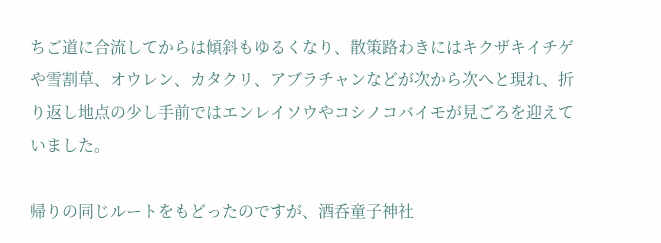ちご道に合流してからは傾斜もゆるくなり、散策路わきにはキクザキイチゲや雪割草、オウレン、カタクリ、アブラチャンなどが次から次へと現れ、折り返し地点の少し手前ではエンレイソウやコシノコバイモが見ごろを迎えていました。

帰りの同じルートをもどったのですが、酒呑童子神社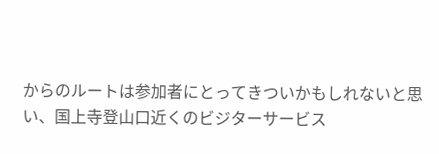からのルートは参加者にとってきついかもしれないと思い、国上寺登山口近くのビジターサービス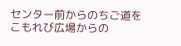センター前からのちご道をこもれび広場からの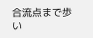合流点まで歩い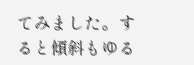てみました。すると傾斜もゆる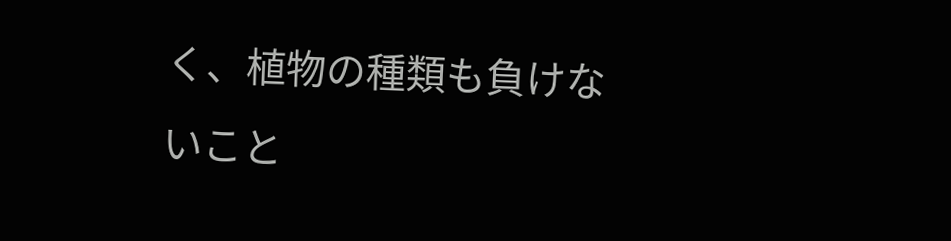く、植物の種類も負けないこと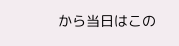から当日はこの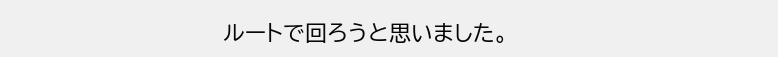ルートで回ろうと思いました。